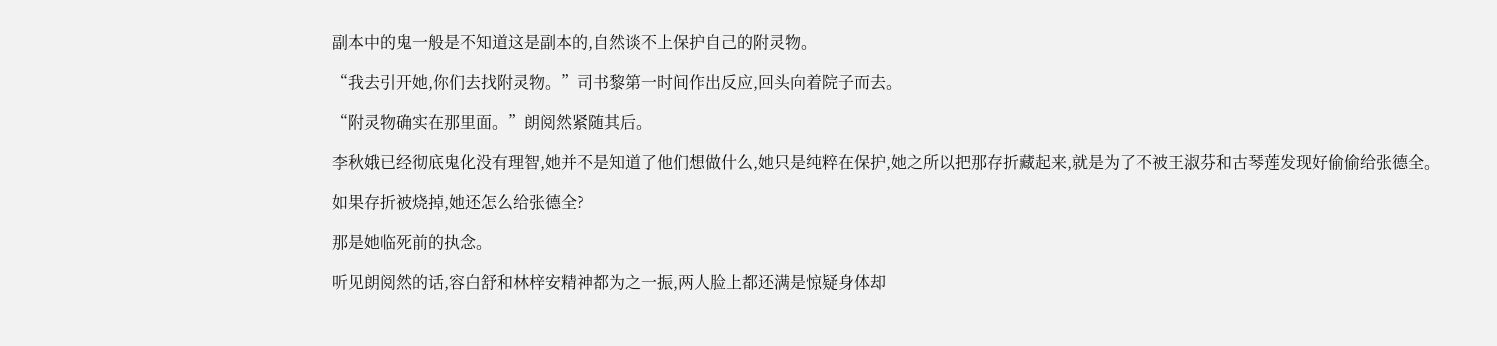副本中的鬼一般是不知道这是副本的,自然谈不上保护自己的附灵物。

“我去引开她,你们去找附灵物。”司书黎第一时间作出反应,回头向着院子而去。

“附灵物确实在那里面。”朗阅然紧随其后。

李秋娥已经彻底鬼化没有理智,她并不是知道了他们想做什么,她只是纯粹在保护,她之所以把那存折藏起来,就是为了不被王淑芬和古琴莲发现好偷偷给张德全。

如果存折被烧掉,她还怎么给张德全?

那是她临死前的执念。

听见朗阅然的话,容白舒和林梓安精神都为之一振,两人脸上都还满是惊疑身体却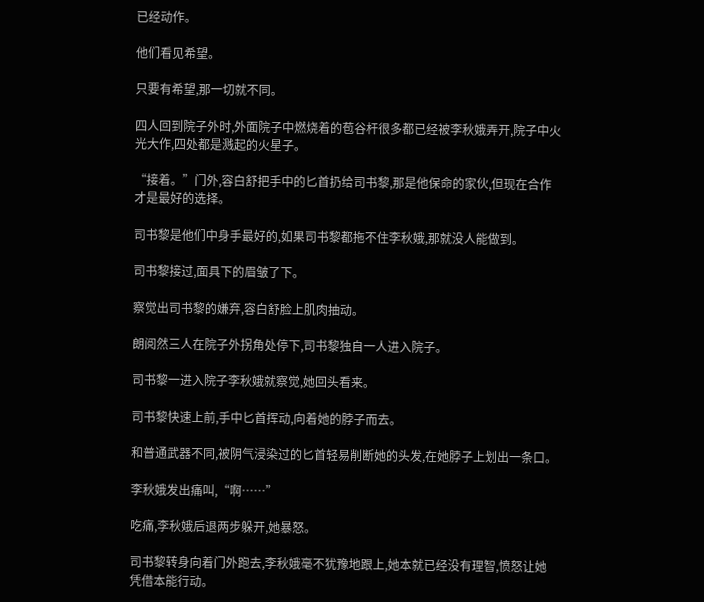已经动作。

他们看见希望。

只要有希望,那一切就不同。

四人回到院子外时,外面院子中燃烧着的苞谷杆很多都已经被李秋娥弄开,院子中火光大作,四处都是溅起的火星子。

“接着。”门外,容白舒把手中的匕首扔给司书黎,那是他保命的家伙,但现在合作才是最好的选择。

司书黎是他们中身手最好的,如果司书黎都拖不住李秋娥,那就没人能做到。

司书黎接过,面具下的眉皱了下。

察觉出司书黎的嫌弃,容白舒脸上肌肉抽动。

朗阅然三人在院子外拐角处停下,司书黎独自一人进入院子。

司书黎一进入院子李秋娥就察觉,她回头看来。

司书黎快速上前,手中匕首挥动,向着她的脖子而去。

和普通武器不同,被阴气浸染过的匕首轻易削断她的头发,在她脖子上划出一条口。

李秋娥发出痛叫,“啊……”

吃痛,李秋娥后退两步躲开,她暴怒。

司书黎转身向着门外跑去,李秋娥毫不犹豫地跟上,她本就已经没有理智,愤怒让她凭借本能行动。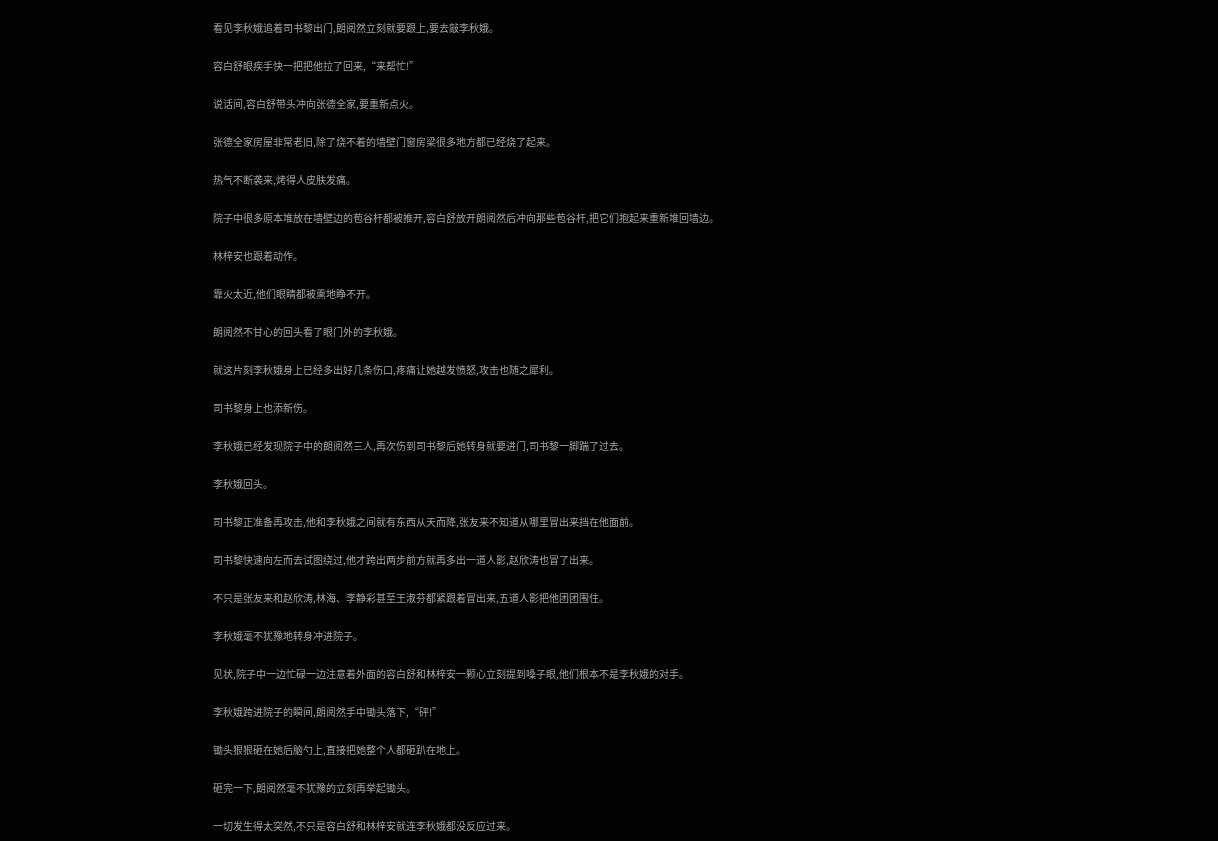看见李秋娥追着司书黎出门,朗阅然立刻就要跟上,要去敲李秋娥。

容白舒眼疾手快一把把他拉了回来,“来帮忙!”

说话间,容白舒带头冲向张德全家,要重新点火。

张德全家房屋非常老旧,除了烧不着的墙壁门窗房梁很多地方都已经烧了起来。

热气不断袭来,烤得人皮肤发痛。

院子中很多原本堆放在墙壁边的苞谷杆都被推开,容白舒放开朗阅然后冲向那些苞谷杆,把它们抱起来重新堆回墙边。

林梓安也跟着动作。

靠火太近,他们眼睛都被熏地睁不开。

朗阅然不甘心的回头看了眼门外的李秋娥。

就这片刻李秋娥身上已经多出好几条伤口,疼痛让她越发愤怒,攻击也随之犀利。

司书黎身上也添新伤。

李秋娥已经发现院子中的朗阅然三人,再次伤到司书黎后她转身就要进门,司书黎一脚踹了过去。

李秋娥回头。

司书黎正准备再攻击,他和李秋娥之间就有东西从天而降,张友来不知道从哪里冒出来挡在他面前。

司书黎快速向左而去试图绕过,他才跨出两步前方就再多出一道人影,赵欣涛也冒了出来。

不只是张友来和赵欣涛,林海、李静彩甚至王淑芬都紧跟着冒出来,五道人影把他团团围住。

李秋娥毫不犹豫地转身冲进院子。

见状,院子中一边忙碌一边注意着外面的容白舒和林梓安一颗心立刻提到嗓子眼,他们根本不是李秋娥的对手。

李秋娥跨进院子的瞬间,朗阅然手中锄头落下,“砰!”

锄头狠狠砸在她后脑勺上,直接把她整个人都砸趴在地上。

砸完一下,朗阅然毫不犹豫的立刻再举起锄头。

一切发生得太突然,不只是容白舒和林梓安就连李秋娥都没反应过来。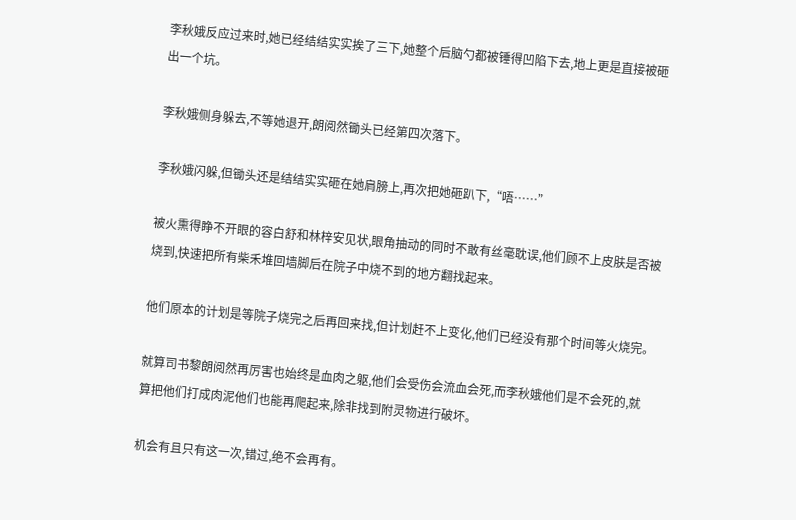李秋娥反应过来时,她已经结结实实挨了三下,她整个后脑勺都被锤得凹陷下去,地上更是直接被砸出一个坑。

李秋娥侧身躲去,不等她退开,朗阅然锄头已经第四次落下。

李秋娥闪躲,但锄头还是结结实实砸在她肩膀上,再次把她砸趴下,“唔……”

被火熏得睁不开眼的容白舒和林梓安见状,眼角抽动的同时不敢有丝毫耽误,他们顾不上皮肤是否被烧到,快速把所有柴禾堆回墙脚后在院子中烧不到的地方翻找起来。

他们原本的计划是等院子烧完之后再回来找,但计划赶不上变化,他们已经没有那个时间等火烧完。

就算司书黎朗阅然再厉害也始终是血肉之躯,他们会受伤会流血会死,而李秋娥他们是不会死的,就算把他们打成肉泥他们也能再爬起来,除非找到附灵物进行破坏。

机会有且只有这一次,错过,绝不会再有。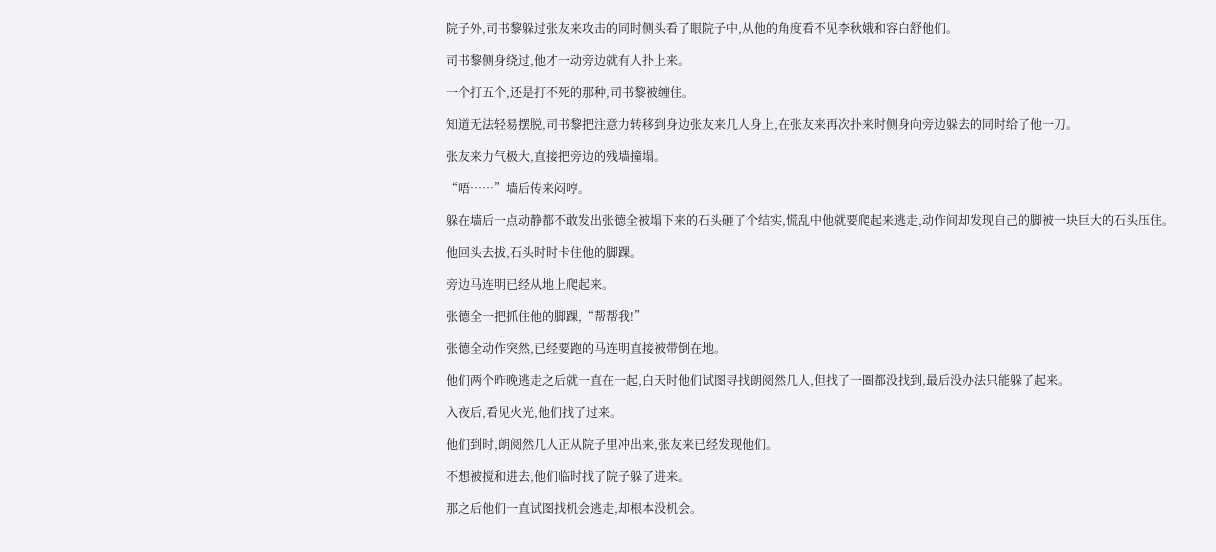院子外,司书黎躲过张友来攻击的同时侧头看了眼院子中,从他的角度看不见李秋娥和容白舒他们。

司书黎侧身绕过,他才一动旁边就有人扑上来。

一个打五个,还是打不死的那种,司书黎被缠住。

知道无法轻易摆脱,司书黎把注意力转移到身边张友来几人身上,在张友来再次扑来时侧身向旁边躲去的同时给了他一刀。

张友来力气极大,直接把旁边的残墙撞塌。

“唔……”墙后传来闷哼。

躲在墙后一点动静都不敢发出张德全被塌下来的石头砸了个结实,慌乱中他就要爬起来逃走,动作间却发现自己的脚被一块巨大的石头压住。

他回头去拔,石头时时卡住他的脚踝。

旁边马连明已经从地上爬起来。

张德全一把抓住他的脚踝,“帮帮我!”

张德全动作突然,已经要跑的马连明直接被带倒在地。

他们两个昨晚逃走之后就一直在一起,白天时他们试图寻找朗阅然几人,但找了一圈都没找到,最后没办法只能躲了起来。

入夜后,看见火光,他们找了过来。

他们到时,朗阅然几人正从院子里冲出来,张友来已经发现他们。

不想被搅和进去,他们临时找了院子躲了进来。

那之后他们一直试图找机会逃走,却根本没机会。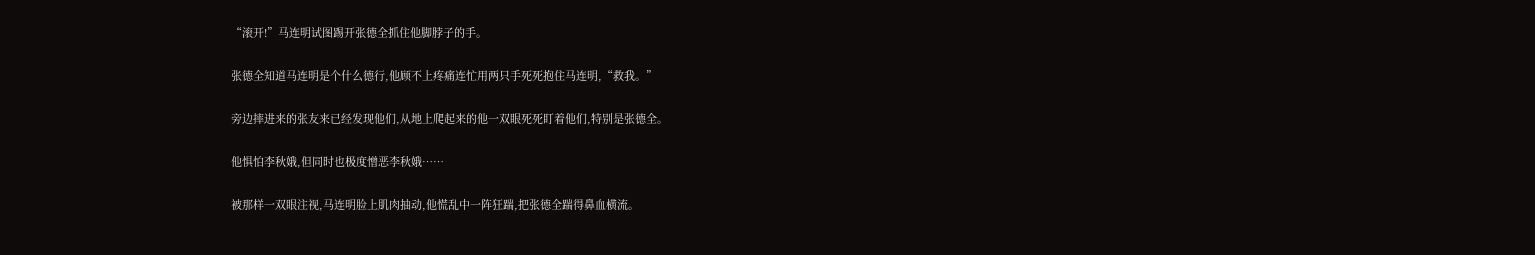“滚开!”马连明试图踢开张德全抓住他脚脖子的手。

张德全知道马连明是个什么德行,他顾不上疼痛连忙用两只手死死抱住马连明,“救我。”

旁边摔进来的张友来已经发现他们,从地上爬起来的他一双眼死死盯着他们,特别是张德全。

他惧怕李秋娥,但同时也极度憎恶李秋娥……

被那样一双眼注视,马连明脸上肌肉抽动,他慌乱中一阵狂踹,把张德全踹得鼻血横流。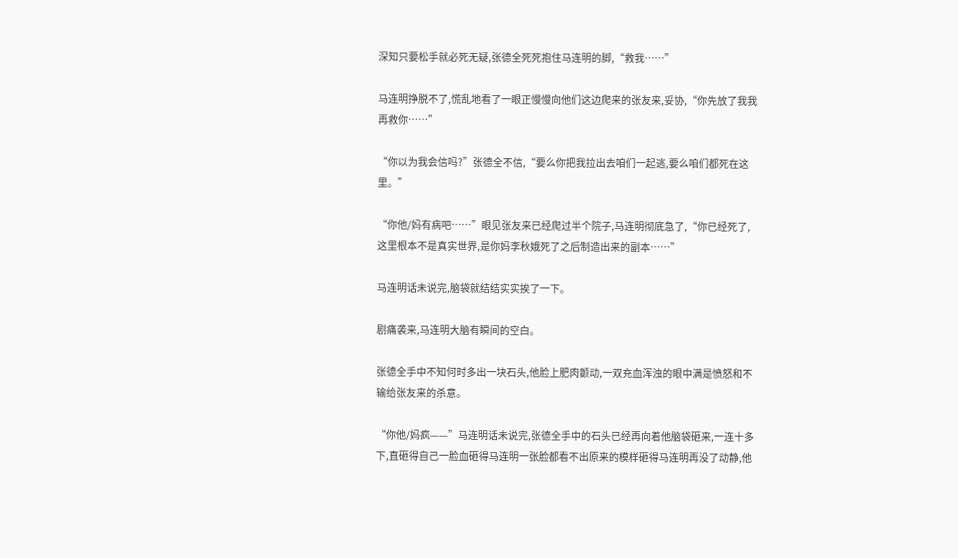深知只要松手就必死无疑,张德全死死抱住马连明的脚,“救我……”

马连明挣脱不了,慌乱地看了一眼正慢慢向他们这边爬来的张友来,妥协,“你先放了我我再救你……”

“你以为我会信吗?”张德全不信,“要么你把我拉出去咱们一起逃,要么咱们都死在这里。”

“你他/妈有病吧……”眼见张友来已经爬过半个院子,马连明彻底急了,“你已经死了,这里根本不是真实世界,是你妈李秋娥死了之后制造出来的副本……”

马连明话未说完,脑袋就结结实实挨了一下。

剧痛袭来,马连明大脑有瞬间的空白。

张德全手中不知何时多出一块石头,他脸上肥肉颤动,一双充血浑浊的眼中满是愤怒和不输给张友来的杀意。

“你他/妈疯——”马连明话未说完,张德全手中的石头已经再向着他脑袋砸来,一连十多下,直砸得自己一脸血砸得马连明一张脸都看不出原来的模样砸得马连明再没了动静,他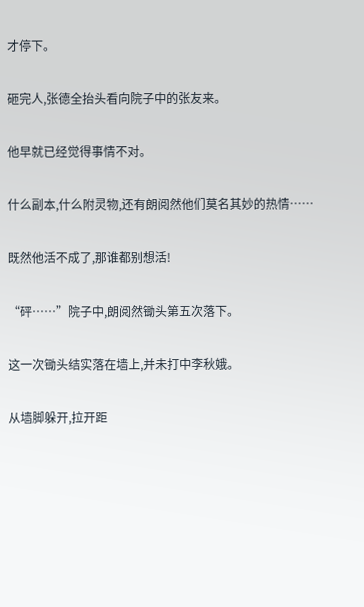才停下。

砸完人,张德全抬头看向院子中的张友来。

他早就已经觉得事情不对。

什么副本,什么附灵物,还有朗阅然他们莫名其妙的热情……

既然他活不成了,那谁都别想活!

“砰……”院子中,朗阅然锄头第五次落下。

这一次锄头结实落在墙上,并未打中李秋娥。

从墙脚躲开,拉开距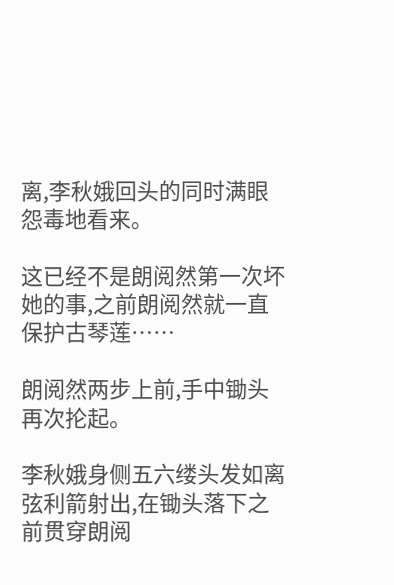离,李秋娥回头的同时满眼怨毒地看来。

这已经不是朗阅然第一次坏她的事,之前朗阅然就一直保护古琴莲……

朗阅然两步上前,手中锄头再次抡起。

李秋娥身侧五六缕头发如离弦利箭射出,在锄头落下之前贯穿朗阅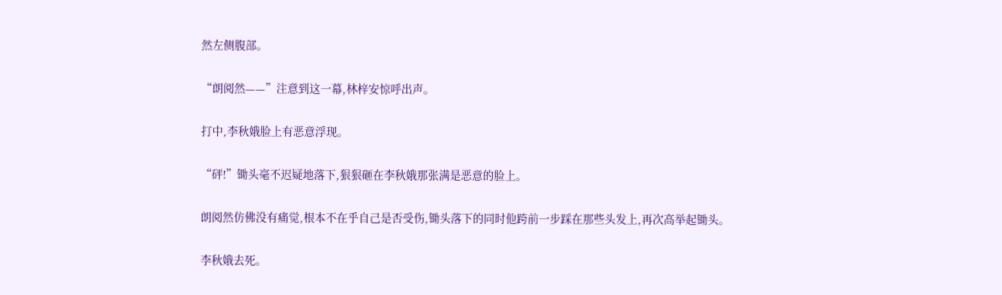然左侧腹部。

“朗阅然——”注意到这一幕,林梓安惊呼出声。

打中,李秋娥脸上有恶意浮现。

“砰!”锄头毫不迟疑地落下,狠狠砸在李秋娥那张满是恶意的脸上。

朗阅然仿佛没有痛觉,根本不在乎自己是否受伤,锄头落下的同时他跨前一步踩在那些头发上,再次高举起锄头。

李秋娥去死。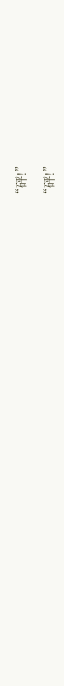“砰!”

“砰!”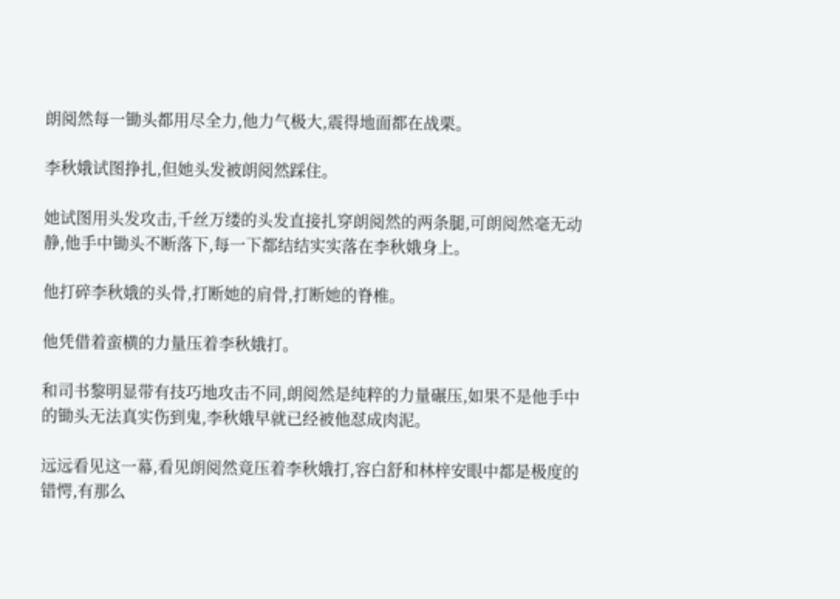朗阅然每一锄头都用尽全力,他力气极大,震得地面都在战栗。

李秋娥试图挣扎,但她头发被朗阅然踩住。

她试图用头发攻击,千丝万缕的头发直接扎穿朗阅然的两条腿,可朗阅然毫无动静,他手中锄头不断落下,每一下都结结实实落在李秋娥身上。

他打碎李秋娥的头骨,打断她的肩骨,打断她的脊椎。

他凭借着蛮横的力量压着李秋娥打。

和司书黎明显带有技巧地攻击不同,朗阅然是纯粹的力量碾压,如果不是他手中的锄头无法真实伤到鬼,李秋娥早就已经被他怼成肉泥。

远远看见这一幕,看见朗阅然竟压着李秋娥打,容白舒和林梓安眼中都是极度的错愕,有那么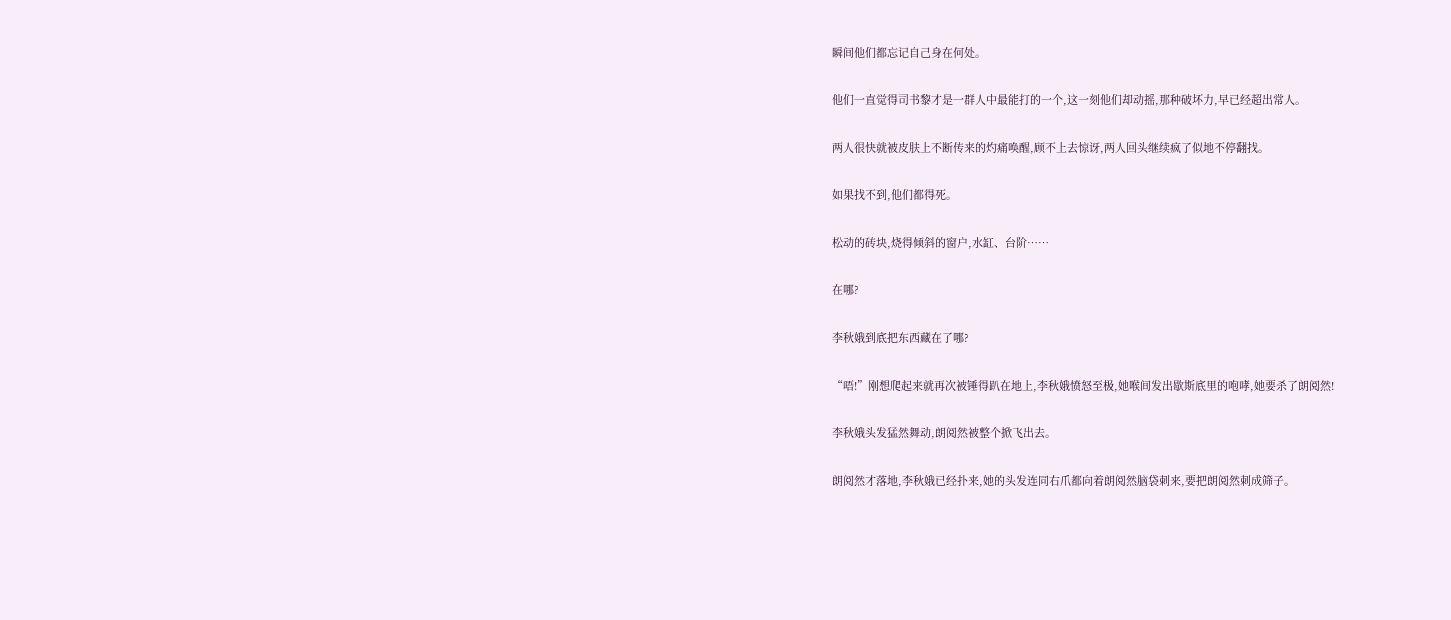瞬间他们都忘记自己身在何处。

他们一直觉得司书黎才是一群人中最能打的一个,这一刻他们却动摇,那种破坏力,早已经超出常人。

两人很快就被皮肤上不断传来的灼痛唤醒,顾不上去惊讶,两人回头继续疯了似地不停翻找。

如果找不到,他们都得死。

松动的砖块,烧得倾斜的窗户,水缸、台阶……

在哪?

李秋娥到底把东西藏在了哪?

“唔!”刚想爬起来就再次被锤得趴在地上,李秋娥愤怒至极,她喉间发出歇斯底里的咆哮,她要杀了朗阅然!

李秋娥头发猛然舞动,朗阅然被整个掀飞出去。

朗阅然才落地,李秋娥已经扑来,她的头发连同右爪都向着朗阅然脑袋刺来,要把朗阅然刺成筛子。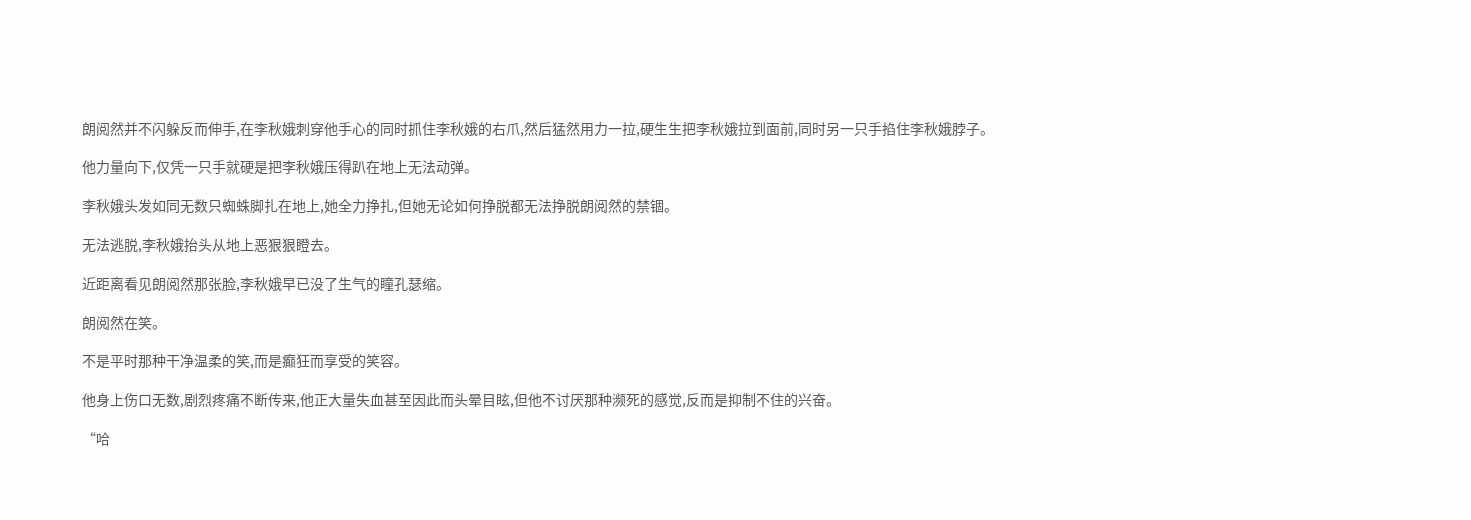朗阅然并不闪躲反而伸手,在李秋娥刺穿他手心的同时抓住李秋娥的右爪,然后猛然用力一拉,硬生生把李秋娥拉到面前,同时另一只手掐住李秋娥脖子。

他力量向下,仅凭一只手就硬是把李秋娥压得趴在地上无法动弹。

李秋娥头发如同无数只蜘蛛脚扎在地上,她全力挣扎,但她无论如何挣脱都无法挣脱朗阅然的禁锢。

无法逃脱,李秋娥抬头从地上恶狠狠瞪去。

近距离看见朗阅然那张脸,李秋娥早已没了生气的瞳孔瑟缩。

朗阅然在笑。

不是平时那种干净温柔的笑,而是癫狂而享受的笑容。

他身上伤口无数,剧烈疼痛不断传来,他正大量失血甚至因此而头晕目眩,但他不讨厌那种濒死的感觉,反而是抑制不住的兴奋。

“哈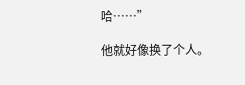哈……”

他就好像换了个人。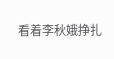看着李秋娥挣扎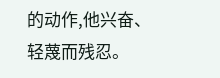的动作,他兴奋、轻蔑而残忍。